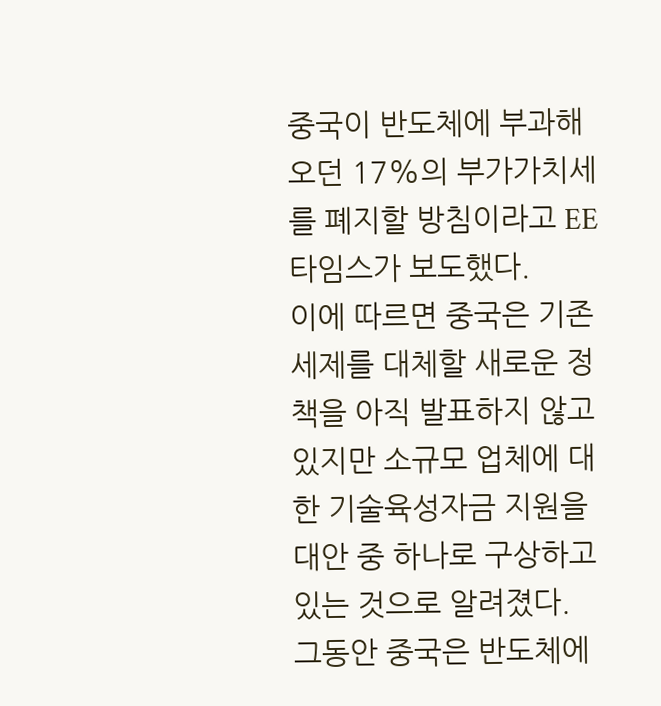중국이 반도체에 부과해 오던 17%의 부가가치세를 폐지할 방침이라고 EE타임스가 보도했다.
이에 따르면 중국은 기존 세제를 대체할 새로운 정책을 아직 발표하지 않고 있지만 소규모 업체에 대한 기술육성자금 지원을 대안 중 하나로 구상하고 있는 것으로 알려졌다.
그동안 중국은 반도체에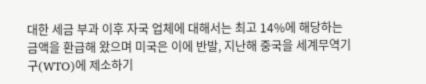대한 세금 부과 이후 자국 업체에 대해서는 최고 14%에 해당하는 금액을 환급해 왔으며 미국은 이에 반발, 지난해 중국을 세계무역기구(WTO)에 제소하기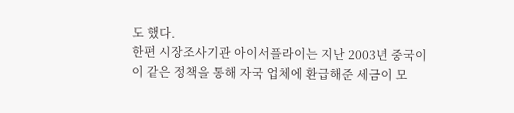도 했다.
한편 시장조사기관 아이서플라이는 지난 2003년 중국이 이 같은 정책을 통해 자국 업체에 환급해준 세금이 모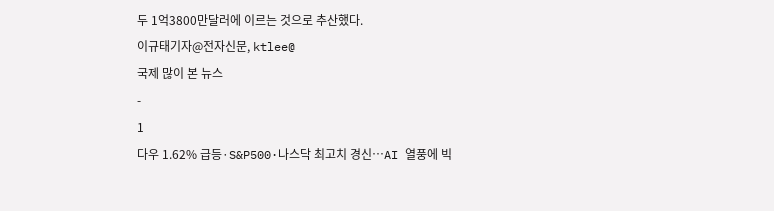두 1억3800만달러에 이르는 것으로 추산했다.
이규태기자@전자신문, ktlee@
국제 많이 본 뉴스
-
1
다우 1.62% 급등·S&P500·나스닥 최고치 경신…AI 열풍에 빅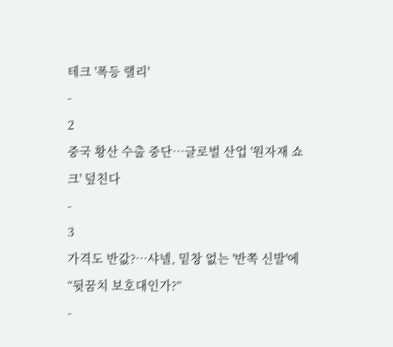테크 '폭등 랠리'
-
2
중국 황산 수출 중단…글로벌 산업 '원자재 쇼크' 덮친다
-
3
가격도 반값?…샤넬, 밑창 없는 '반쪽 신발'에 “뒷꿈치 보호대인가?”
-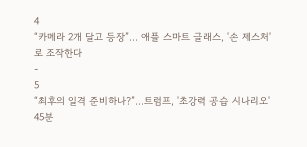4
“카메라 2개 달고 등장”… 애플 스마트 글래스, '손 제스처'로 조작한다
-
5
“최후의 일격 준비하나?”…트럼프, '초강력 공습 시나리오' 45분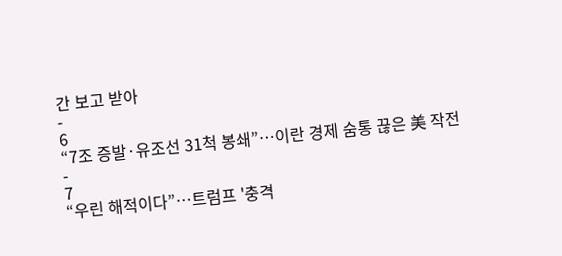간 보고 받아
-
6
“7조 증발·유조선 31척 봉쇄”…이란 경제 숨통 끊은 美 작전
-
7
“우린 해적이다”…트럼프 '충격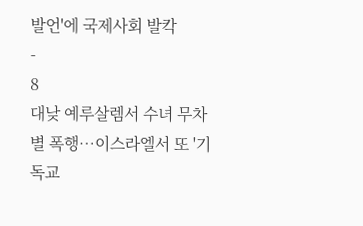발언'에 국제사회 발칵
-
8
대낮 예루살렘서 수녀 무차별 폭행…이스라엘서 또 '기독교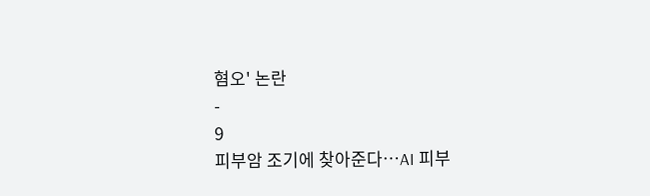혐오' 논란
-
9
피부암 조기에 찾아준다…AI 피부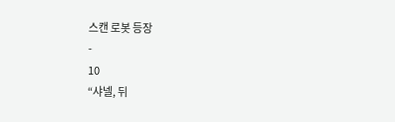스캔 로봇 등장
-
10
“샤넬, 뒤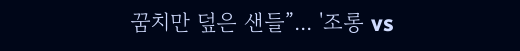꿈치만 덮은 샌들”... '조롱 vs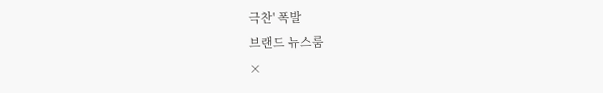극찬' 폭발
브랜드 뉴스룸
×